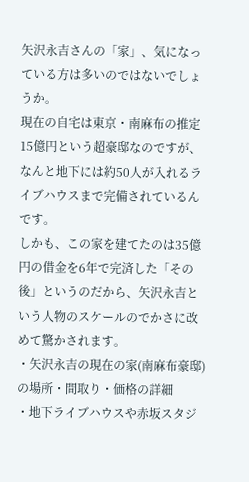矢沢永吉さんの「家」、気になっている方は多いのではないでしょうか。
現在の自宅は東京・南麻布の推定15億円という超豪邸なのですが、なんと地下には約50人が入れるライブハウスまで完備されているんです。
しかも、この家を建てたのは35億円の借金を6年で完済した「その後」というのだから、矢沢永吉という人物のスケールのでかさに改めて驚かされます。
・矢沢永吉の現在の家(南麻布豪邸)の場所・間取り・価格の詳細
・地下ライブハウスや赤坂スタジ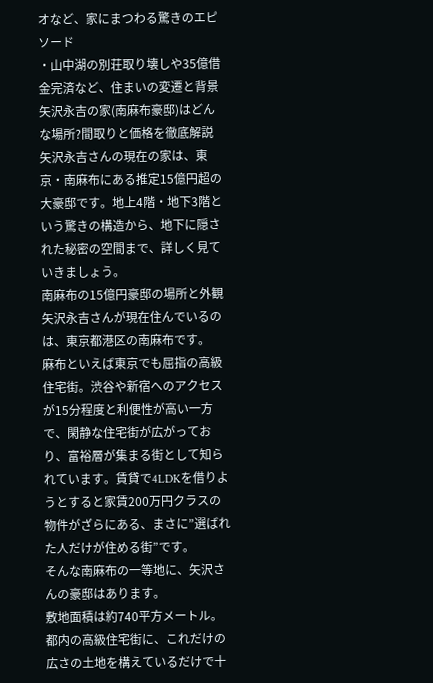オなど、家にまつわる驚きのエピソード
・山中湖の別荘取り壊しや35億借金完済など、住まいの変遷と背景
矢沢永吉の家(南麻布豪邸)はどんな場所?間取りと価格を徹底解説
矢沢永吉さんの現在の家は、東京・南麻布にある推定15億円超の大豪邸です。地上4階・地下3階という驚きの構造から、地下に隠された秘密の空間まで、詳しく見ていきましょう。
南麻布の15億円豪邸の場所と外観
矢沢永吉さんが現在住んでいるのは、東京都港区の南麻布です。
麻布といえば東京でも屈指の高級住宅街。渋谷や新宿へのアクセスが15分程度と利便性が高い一方で、閑静な住宅街が広がっており、富裕層が集まる街として知られています。賃貸で4LDKを借りようとすると家賃200万円クラスの物件がざらにある、まさに”選ばれた人だけが住める街”です。
そんな南麻布の一等地に、矢沢さんの豪邸はあります。
敷地面積は約740平方メートル。都内の高級住宅街に、これだけの広さの土地を構えているだけで十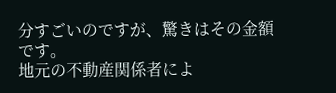分すごいのですが、驚きはその金額です。
地元の不動産関係者によ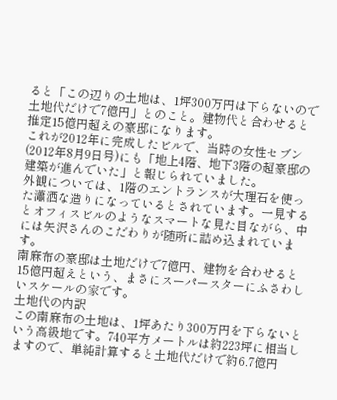ると「この辺りの土地は、1坪300万円は下らないので土地代だけで7億円」とのこと。建物代と合わせると推定15億円超えの豪邸になります。
これが2012年に完成したビルで、当時の女性セブン(2012年8月9日号)にも「地上4階、地下3階の超豪邸の建築が進んでいた」と報じられていました。
外観については、1階のエントランスが大理石を使った瀟洒な造りになっているとされています。一見するとオフィスビルのようなスマートな見た目ながら、中には矢沢さんのこだわりが随所に詰め込まれています。
南麻布の豪邸は土地だけで7億円、建物を合わせると15億円超えという、まさにスーパースターにふさわしいスケールの家です。
土地代の内訳
この南麻布の土地は、1坪あたり300万円を下らないという高級地です。740平方メートルは約223坪に相当しますので、単純計算すると土地代だけで約6.7億円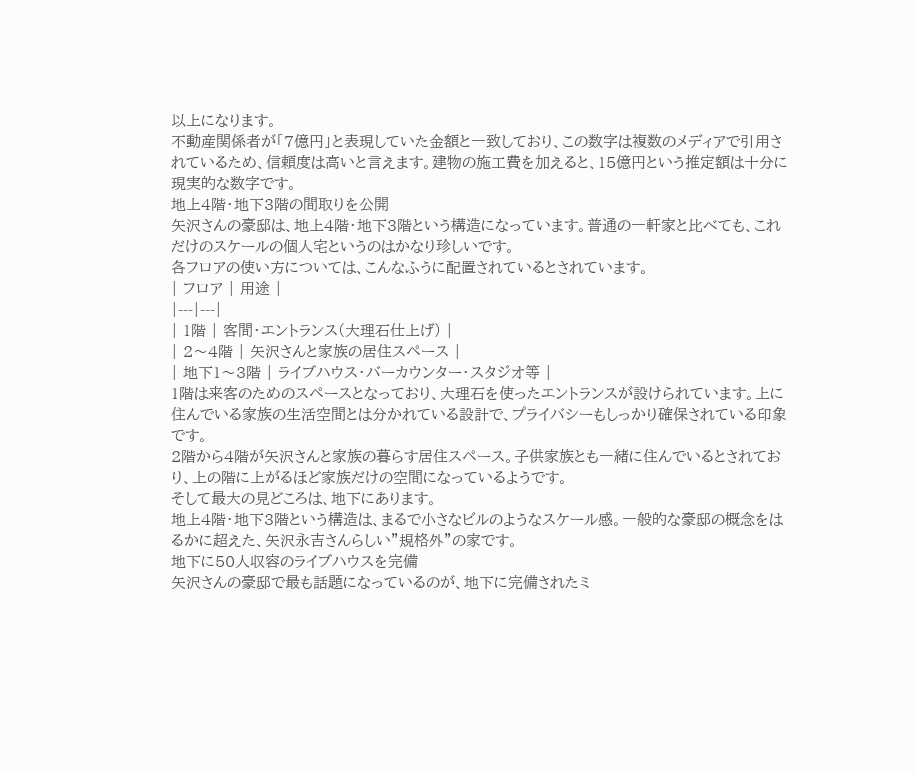以上になります。
不動産関係者が「7億円」と表現していた金額と一致しており、この数字は複数のメディアで引用されているため、信頼度は高いと言えます。建物の施工費を加えると、15億円という推定額は十分に現実的な数字です。
地上4階・地下3階の間取りを公開
矢沢さんの豪邸は、地上4階・地下3階という構造になっています。普通の一軒家と比べても、これだけのスケールの個人宅というのはかなり珍しいです。
各フロアの使い方については、こんなふうに配置されているとされています。
| フロア | 用途 |
|---|---|
| 1階 | 客間・エントランス(大理石仕上げ) |
| 2〜4階 | 矢沢さんと家族の居住スペース |
| 地下1〜3階 | ライブハウス・バーカウンター・スタジオ等 |
1階は来客のためのスペースとなっており、大理石を使ったエントランスが設けられています。上に住んでいる家族の生活空間とは分かれている設計で、プライバシーもしっかり確保されている印象です。
2階から4階が矢沢さんと家族の暮らす居住スペース。子供家族とも一緒に住んでいるとされており、上の階に上がるほど家族だけの空間になっているようです。
そして最大の見どころは、地下にあります。
地上4階・地下3階という構造は、まるで小さなビルのようなスケール感。一般的な豪邸の概念をはるかに超えた、矢沢永吉さんらしい”規格外”の家です。
地下に50人収容のライブハウスを完備
矢沢さんの豪邸で最も話題になっているのが、地下に完備されたミ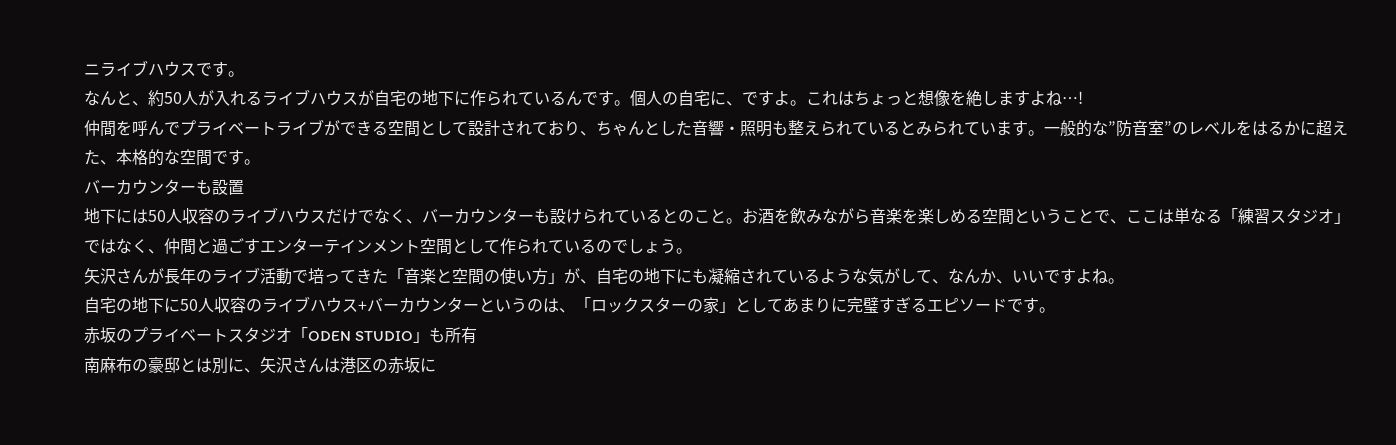ニライブハウスです。
なんと、約50人が入れるライブハウスが自宅の地下に作られているんです。個人の自宅に、ですよ。これはちょっと想像を絶しますよね…!
仲間を呼んでプライベートライブができる空間として設計されており、ちゃんとした音響・照明も整えられているとみられています。一般的な”防音室”のレベルをはるかに超えた、本格的な空間です。
バーカウンターも設置
地下には50人収容のライブハウスだけでなく、バーカウンターも設けられているとのこと。お酒を飲みながら音楽を楽しめる空間ということで、ここは単なる「練習スタジオ」ではなく、仲間と過ごすエンターテインメント空間として作られているのでしょう。
矢沢さんが長年のライブ活動で培ってきた「音楽と空間の使い方」が、自宅の地下にも凝縮されているような気がして、なんか、いいですよね。
自宅の地下に50人収容のライブハウス+バーカウンターというのは、「ロックスターの家」としてあまりに完璧すぎるエピソードです。
赤坂のプライベートスタジオ「ODEN STUDIO」も所有
南麻布の豪邸とは別に、矢沢さんは港区の赤坂に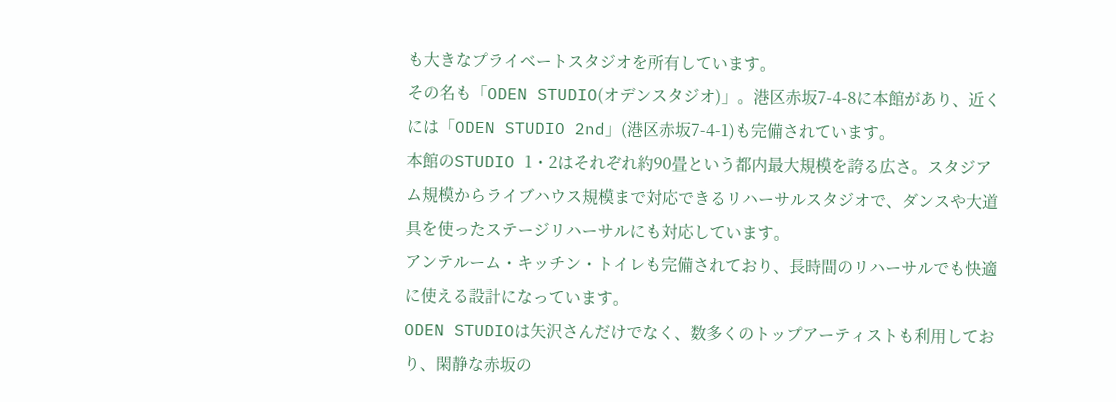も大きなプライベートスタジオを所有しています。
その名も「ODEN STUDIO(オデンスタジオ)」。港区赤坂7-4-8に本館があり、近くには「ODEN STUDIO 2nd」(港区赤坂7-4-1)も完備されています。
本館のSTUDIO 1・2はそれぞれ約90畳という都内最大規模を誇る広さ。スタジアム規模からライブハウス規模まで対応できるリハーサルスタジオで、ダンスや大道具を使ったステージリハーサルにも対応しています。
アンテルーム・キッチン・トイレも完備されており、長時間のリハーサルでも快適に使える設計になっています。
ODEN STUDIOは矢沢さんだけでなく、数多くのトップアーティストも利用しており、閑静な赤坂の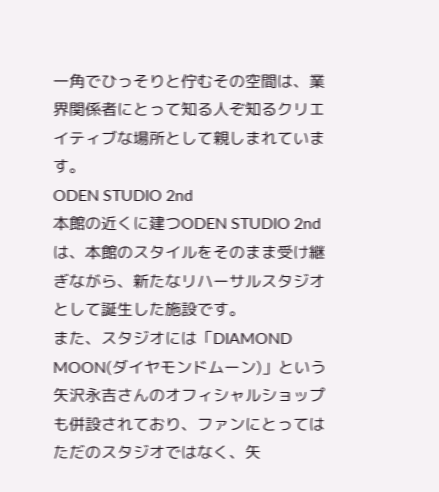一角でひっそりと佇むその空間は、業界関係者にとって知る人ぞ知るクリエイティブな場所として親しまれています。
ODEN STUDIO 2nd
本館の近くに建つODEN STUDIO 2ndは、本館のスタイルをそのまま受け継ぎながら、新たなリハーサルスタジオとして誕生した施設です。
また、スタジオには「DIAMOND MOON(ダイヤモンドムーン)」という矢沢永吉さんのオフィシャルショップも併設されており、ファンにとってはただのスタジオではなく、矢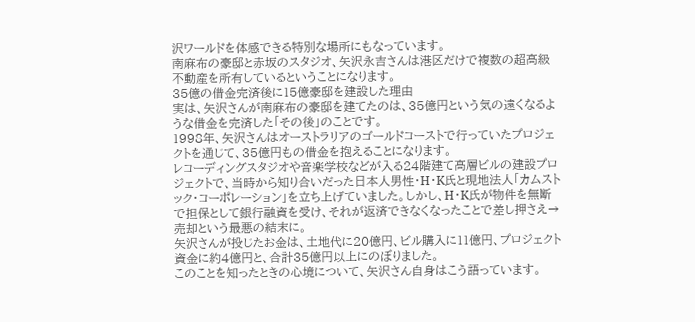沢ワールドを体感できる特別な場所にもなっています。
南麻布の豪邸と赤坂のスタジオ、矢沢永吉さんは港区だけで複数の超高級不動産を所有しているということになります。
35億の借金完済後に15億豪邸を建設した理由
実は、矢沢さんが南麻布の豪邸を建てたのは、35億円という気の遠くなるような借金を完済した「その後」のことです。
1998年、矢沢さんはオーストラリアのゴールドコーストで行っていたプロジェクトを通じて、35億円もの借金を抱えることになります。
レコーディングスタジオや音楽学校などが入る24階建て高層ビルの建設プロジェクトで、当時から知り合いだった日本人男性・H・K氏と現地法人「カムストック・コーポレーション」を立ち上げていました。しかし、H・K氏が物件を無断で担保として銀行融資を受け、それが返済できなくなったことで差し押さえ→売却という最悪の結末に。
矢沢さんが投じたお金は、土地代に20億円、ビル購入に11億円、プロジェクト資金に約4億円と、合計35億円以上にのぼりました。
このことを知ったときの心境について、矢沢さん自身はこう語っています。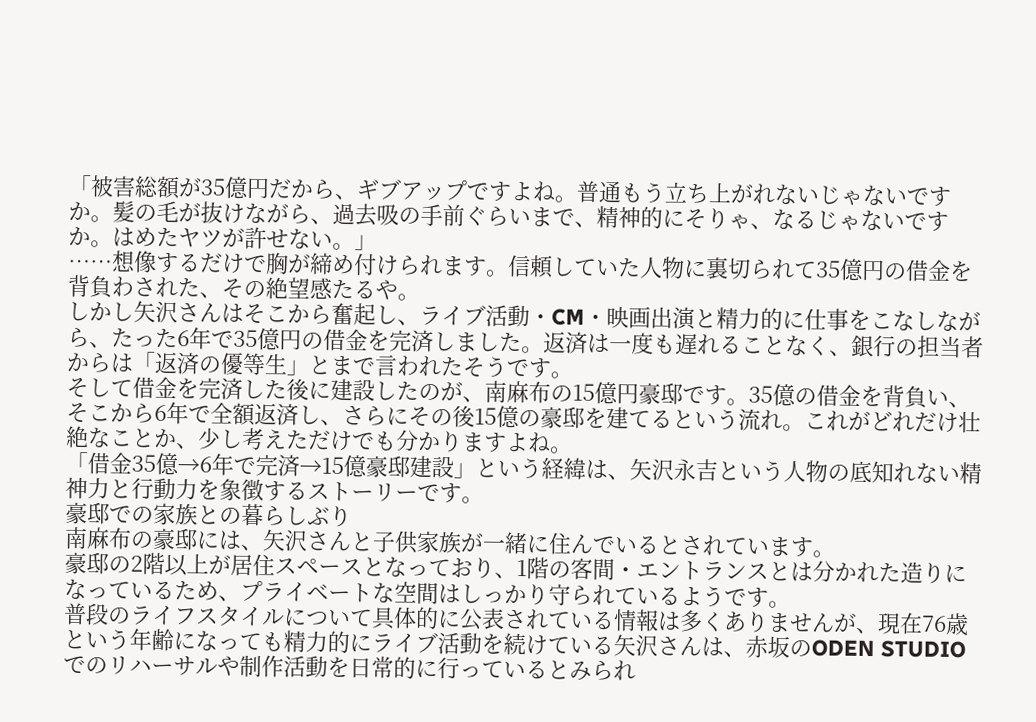「被害総額が35億円だから、ギブアップですよね。普通もう立ち上がれないじゃないですか。髪の毛が抜けながら、過去吸の手前ぐらいまで、精神的にそりゃ、なるじゃないですか。はめたヤツが許せない。」
……想像するだけで胸が締め付けられます。信頼していた人物に裏切られて35億円の借金を背負わされた、その絶望感たるや。
しかし矢沢さんはそこから奮起し、ライブ活動・CM・映画出演と精力的に仕事をこなしながら、たった6年で35億円の借金を完済しました。返済は一度も遅れることなく、銀行の担当者からは「返済の優等生」とまで言われたそうです。
そして借金を完済した後に建設したのが、南麻布の15億円豪邸です。35億の借金を背負い、そこから6年で全額返済し、さらにその後15億の豪邸を建てるという流れ。これがどれだけ壮絶なことか、少し考えただけでも分かりますよね。
「借金35億→6年で完済→15億豪邸建設」という経緯は、矢沢永吉という人物の底知れない精神力と行動力を象徴するストーリーです。
豪邸での家族との暮らしぶり
南麻布の豪邸には、矢沢さんと子供家族が一緒に住んでいるとされています。
豪邸の2階以上が居住スペースとなっており、1階の客間・エントランスとは分かれた造りになっているため、プライベートな空間はしっかり守られているようです。
普段のライフスタイルについて具体的に公表されている情報は多くありませんが、現在76歳という年齢になっても精力的にライブ活動を続けている矢沢さんは、赤坂のODEN STUDIOでのリハーサルや制作活動を日常的に行っているとみられ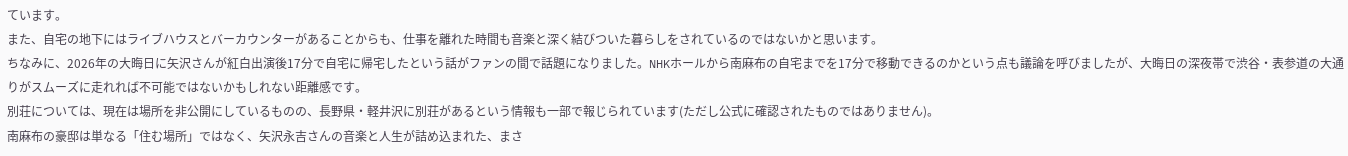ています。
また、自宅の地下にはライブハウスとバーカウンターがあることからも、仕事を離れた時間も音楽と深く結びついた暮らしをされているのではないかと思います。
ちなみに、2026年の大晦日に矢沢さんが紅白出演後17分で自宅に帰宅したという話がファンの間で話題になりました。NHKホールから南麻布の自宅までを17分で移動できるのかという点も議論を呼びましたが、大晦日の深夜帯で渋谷・表参道の大通りがスムーズに走れれば不可能ではないかもしれない距離感です。
別荘については、現在は場所を非公開にしているものの、長野県・軽井沢に別荘があるという情報も一部で報じられています(ただし公式に確認されたものではありません)。
南麻布の豪邸は単なる「住む場所」ではなく、矢沢永吉さんの音楽と人生が詰め込まれた、まさ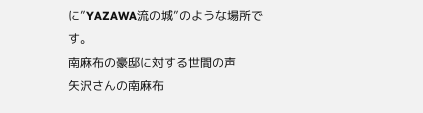に”YAZAWA流の城”のような場所です。
南麻布の豪邸に対する世間の声
矢沢さんの南麻布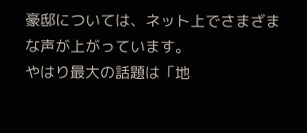豪邸については、ネット上でさまざまな声が上がっています。
やはり最大の話題は「地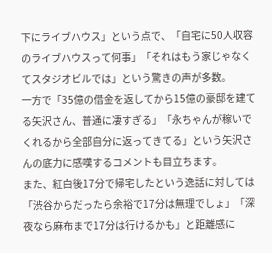下にライブハウス」という点で、「自宅に50人収容のライブハウスって何事」「それはもう家じゃなくてスタジオビルでは」という驚きの声が多数。
一方で「35億の借金を返してから15億の豪邸を建てる矢沢さん、普通に凄すぎる」「永ちゃんが稼いでくれるから全部自分に返ってきてる」という矢沢さんの底力に感嘆するコメントも目立ちます。
また、紅白後17分で帰宅したという逸話に対しては「渋谷からだったら余裕で17分は無理でしょ」「深夜なら麻布まで17分は行けるかも」と距離感に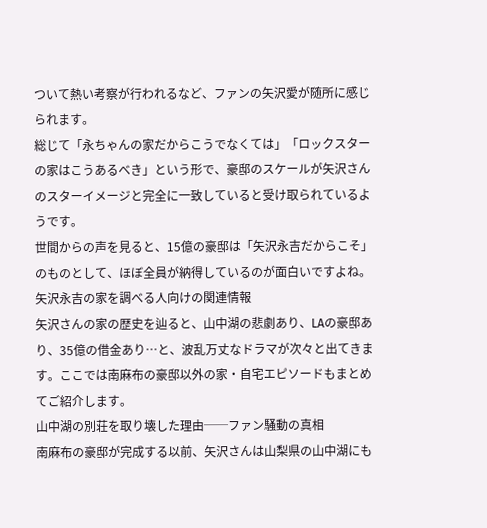ついて熱い考察が行われるなど、ファンの矢沢愛が随所に感じられます。
総じて「永ちゃんの家だからこうでなくては」「ロックスターの家はこうあるべき」という形で、豪邸のスケールが矢沢さんのスターイメージと完全に一致していると受け取られているようです。
世間からの声を見ると、15億の豪邸は「矢沢永吉だからこそ」のものとして、ほぼ全員が納得しているのが面白いですよね。
矢沢永吉の家を調べる人向けの関連情報
矢沢さんの家の歴史を辿ると、山中湖の悲劇あり、LAの豪邸あり、35億の借金あり…と、波乱万丈なドラマが次々と出てきます。ここでは南麻布の豪邸以外の家・自宅エピソードもまとめてご紹介します。
山中湖の別荘を取り壊した理由──ファン騒動の真相
南麻布の豪邸が完成する以前、矢沢さんは山梨県の山中湖にも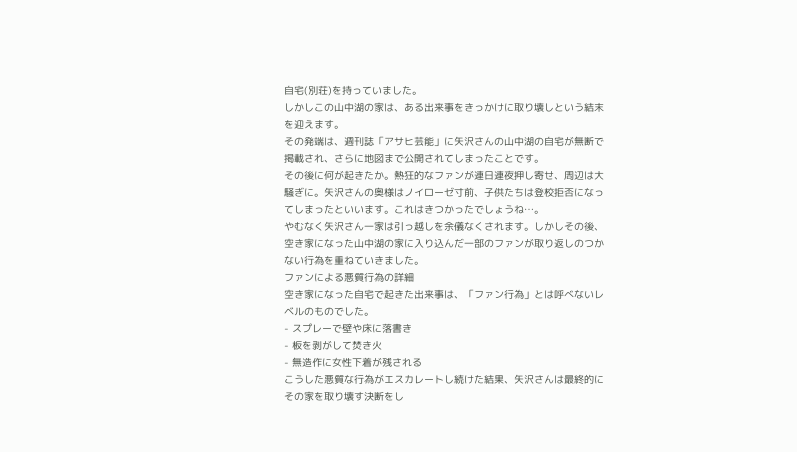自宅(別荘)を持っていました。
しかしこの山中湖の家は、ある出来事をきっかけに取り壊しという結末を迎えます。
その発端は、週刊誌「アサヒ芸能」に矢沢さんの山中湖の自宅が無断で掲載され、さらに地図まで公開されてしまったことです。
その後に何が起きたか。熱狂的なファンが連日連夜押し寄せ、周辺は大騒ぎに。矢沢さんの奥様はノイローゼ寸前、子供たちは登校拒否になってしまったといいます。これはきつかったでしょうね…。
やむなく矢沢さん一家は引っ越しを余儀なくされます。しかしその後、空き家になった山中湖の家に入り込んだ一部のファンが取り返しのつかない行為を重ねていきました。
ファンによる悪質行為の詳細
空き家になった自宅で起きた出来事は、「ファン行為」とは呼べないレベルのものでした。
- スプレーで壁や床に落書き
- 板を剥がして焚き火
- 無造作に女性下着が残される
こうした悪質な行為がエスカレートし続けた結果、矢沢さんは最終的にその家を取り壊す決断をし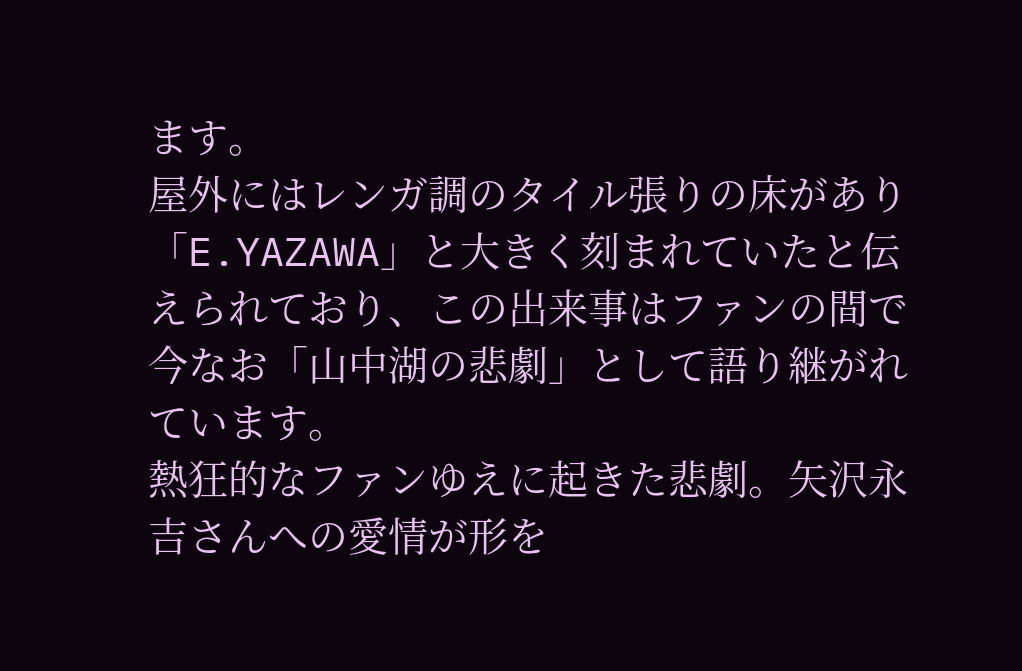ます。
屋外にはレンガ調のタイル張りの床があり「E.YAZAWA」と大きく刻まれていたと伝えられており、この出来事はファンの間で今なお「山中湖の悲劇」として語り継がれています。
熱狂的なファンゆえに起きた悲劇。矢沢永吉さんへの愛情が形を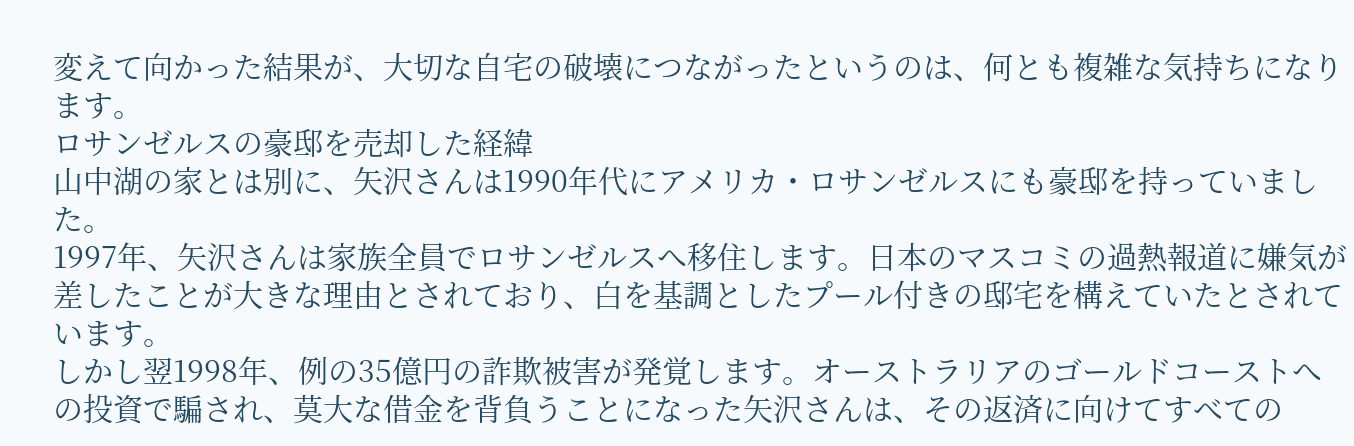変えて向かった結果が、大切な自宅の破壊につながったというのは、何とも複雑な気持ちになります。
ロサンゼルスの豪邸を売却した経緯
山中湖の家とは別に、矢沢さんは1990年代にアメリカ・ロサンゼルスにも豪邸を持っていました。
1997年、矢沢さんは家族全員でロサンゼルスへ移住します。日本のマスコミの過熱報道に嫌気が差したことが大きな理由とされており、白を基調としたプール付きの邸宅を構えていたとされています。
しかし翌1998年、例の35億円の詐欺被害が発覚します。オーストラリアのゴールドコーストへの投資で騙され、莫大な借金を背負うことになった矢沢さんは、その返済に向けてすべての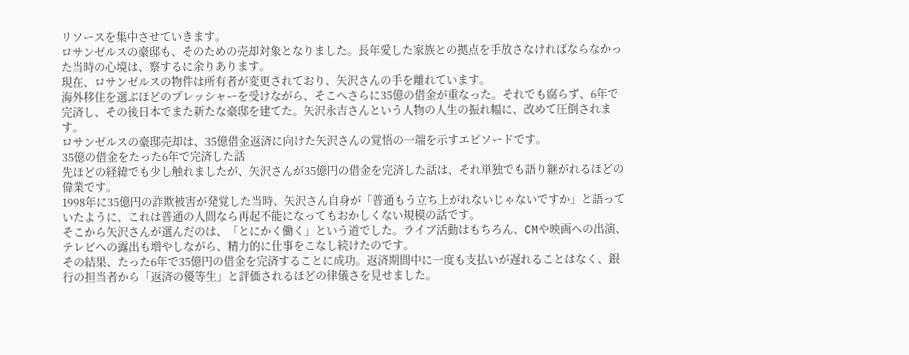リソースを集中させていきます。
ロサンゼルスの豪邸も、そのための売却対象となりました。長年愛した家族との拠点を手放さなければならなかった当時の心境は、察するに余りあります。
現在、ロサンゼルスの物件は所有者が変更されており、矢沢さんの手を離れています。
海外移住を選ぶほどのプレッシャーを受けながら、そこへさらに35億の借金が重なった。それでも腐らず、6年で完済し、その後日本でまた新たな豪邸を建てた。矢沢永吉さんという人物の人生の振れ幅に、改めて圧倒されます。
ロサンゼルスの豪邸売却は、35億借金返済に向けた矢沢さんの覚悟の一端を示すエピソードです。
35億の借金をたった6年で完済した話
先ほどの経緯でも少し触れましたが、矢沢さんが35億円の借金を完済した話は、それ単独でも語り継がれるほどの偉業です。
1998年に35億円の詐欺被害が発覚した当時、矢沢さん自身が「普通もう立ち上がれないじゃないですか」と語っていたように、これは普通の人間なら再起不能になってもおかしくない規模の話です。
そこから矢沢さんが選んだのは、「とにかく働く」という道でした。ライブ活動はもちろん、CMや映画への出演、テレビへの露出も増やしながら、精力的に仕事をこなし続けたのです。
その結果、たった6年で35億円の借金を完済することに成功。返済期間中に一度も支払いが遅れることはなく、銀行の担当者から「返済の優等生」と評価されるほどの律儀さを見せました。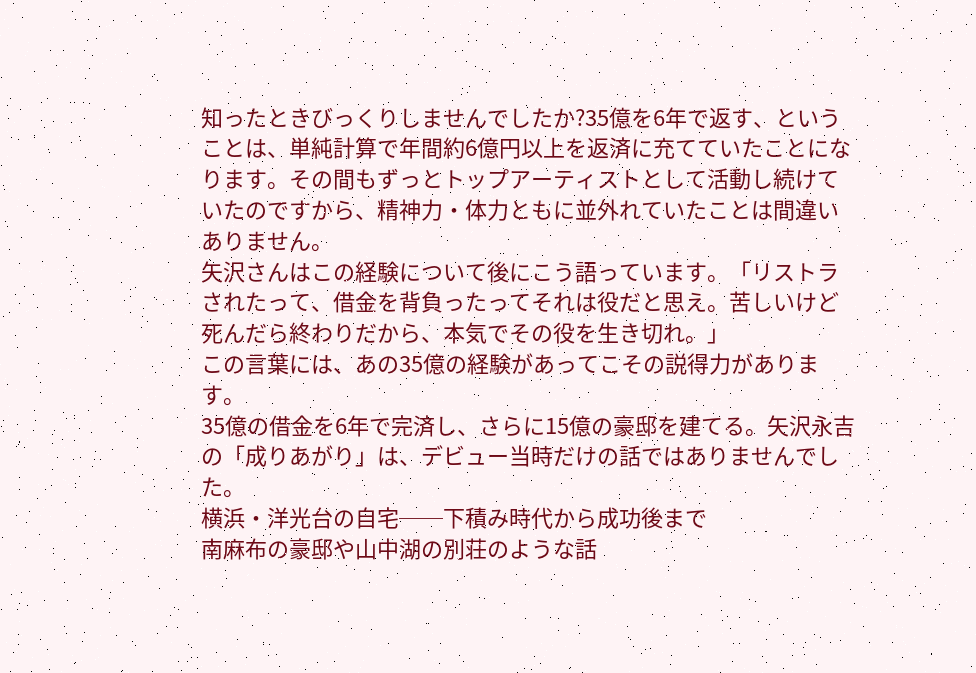知ったときびっくりしませんでしたか?35億を6年で返す、ということは、単純計算で年間約6億円以上を返済に充てていたことになります。その間もずっとトップアーティストとして活動し続けていたのですから、精神力・体力ともに並外れていたことは間違いありません。
矢沢さんはこの経験について後にこう語っています。「リストラされたって、借金を背負ったってそれは役だと思え。苦しいけど死んだら終わりだから、本気でその役を生き切れ。」
この言葉には、あの35億の経験があってこその説得力があります。
35億の借金を6年で完済し、さらに15億の豪邸を建てる。矢沢永吉の「成りあがり」は、デビュー当時だけの話ではありませんでした。
横浜・洋光台の自宅──下積み時代から成功後まで
南麻布の豪邸や山中湖の別荘のような話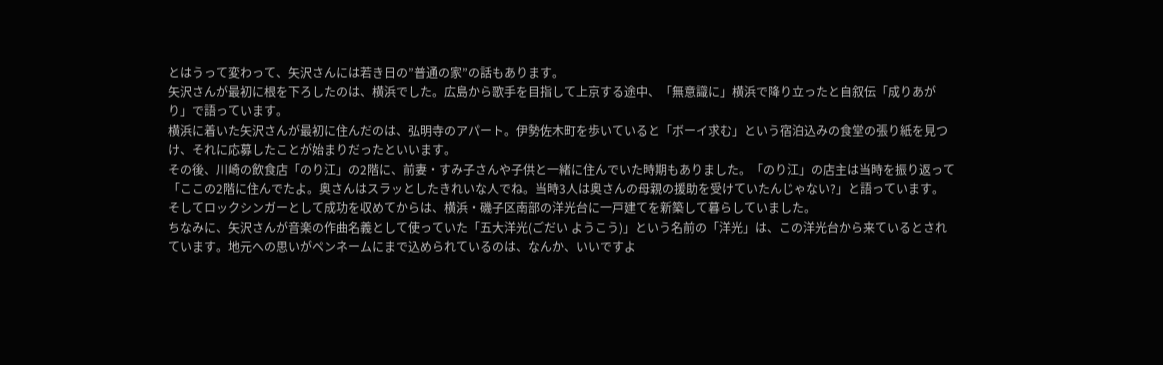とはうって変わって、矢沢さんには若き日の”普通の家”の話もあります。
矢沢さんが最初に根を下ろしたのは、横浜でした。広島から歌手を目指して上京する途中、「無意識に」横浜で降り立ったと自叙伝「成りあがり」で語っています。
横浜に着いた矢沢さんが最初に住んだのは、弘明寺のアパート。伊勢佐木町を歩いていると「ボーイ求む」という宿泊込みの食堂の張り紙を見つけ、それに応募したことが始まりだったといいます。
その後、川崎の飲食店「のり江」の2階に、前妻・すみ子さんや子供と一緒に住んでいた時期もありました。「のり江」の店主は当時を振り返って「ここの2階に住んでたよ。奥さんはスラッとしたきれいな人でね。当時3人は奥さんの母親の援助を受けていたんじゃない?」と語っています。
そしてロックシンガーとして成功を収めてからは、横浜・磯子区南部の洋光台に一戸建てを新築して暮らしていました。
ちなみに、矢沢さんが音楽の作曲名義として使っていた「五大洋光(ごだい ようこう)」という名前の「洋光」は、この洋光台から来ているとされています。地元への思いがペンネームにまで込められているのは、なんか、いいですよ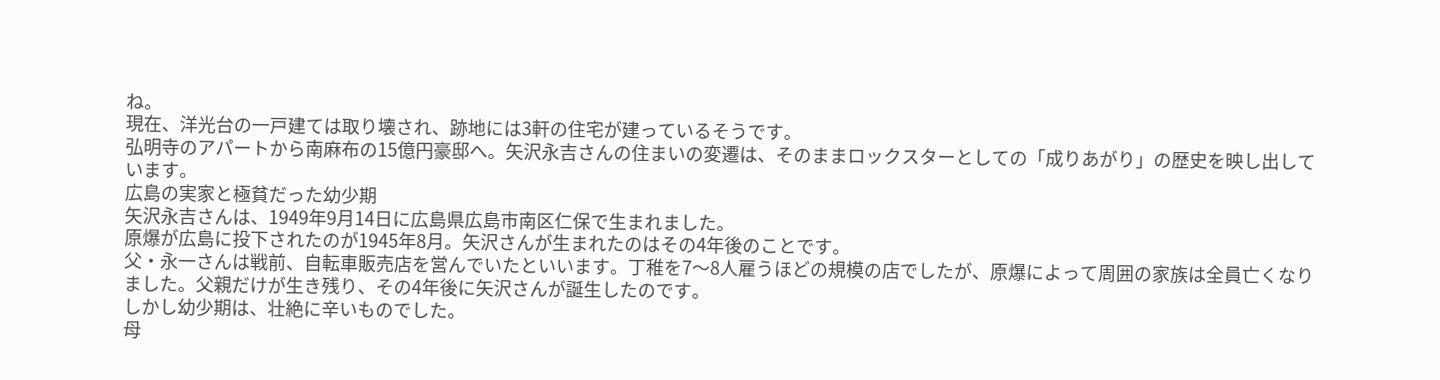ね。
現在、洋光台の一戸建ては取り壊され、跡地には3軒の住宅が建っているそうです。
弘明寺のアパートから南麻布の15億円豪邸へ。矢沢永吉さんの住まいの変遷は、そのままロックスターとしての「成りあがり」の歴史を映し出しています。
広島の実家と極貧だった幼少期
矢沢永吉さんは、1949年9月14日に広島県広島市南区仁保で生まれました。
原爆が広島に投下されたのが1945年8月。矢沢さんが生まれたのはその4年後のことです。
父・永一さんは戦前、自転車販売店を営んでいたといいます。丁稚を7〜8人雇うほどの規模の店でしたが、原爆によって周囲の家族は全員亡くなりました。父親だけが生き残り、その4年後に矢沢さんが誕生したのです。
しかし幼少期は、壮絶に辛いものでした。
母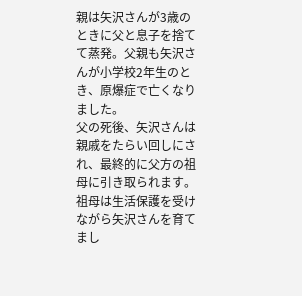親は矢沢さんが3歳のときに父と息子を捨てて蒸発。父親も矢沢さんが小学校2年生のとき、原爆症で亡くなりました。
父の死後、矢沢さんは親戚をたらい回しにされ、最終的に父方の祖母に引き取られます。祖母は生活保護を受けながら矢沢さんを育てまし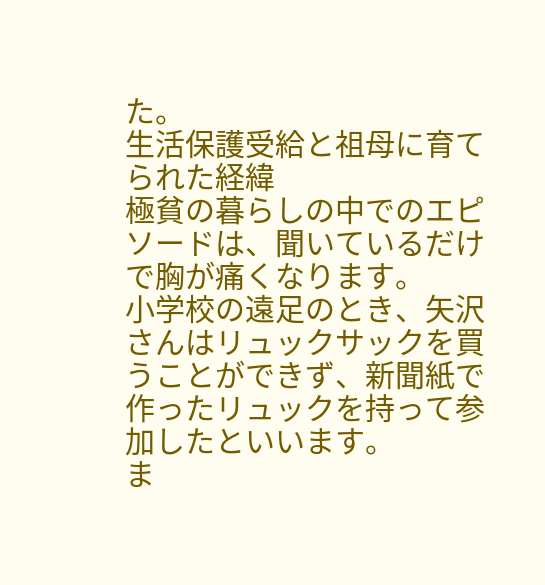た。
生活保護受給と祖母に育てられた経緯
極貧の暮らしの中でのエピソードは、聞いているだけで胸が痛くなります。
小学校の遠足のとき、矢沢さんはリュックサックを買うことができず、新聞紙で作ったリュックを持って参加したといいます。
ま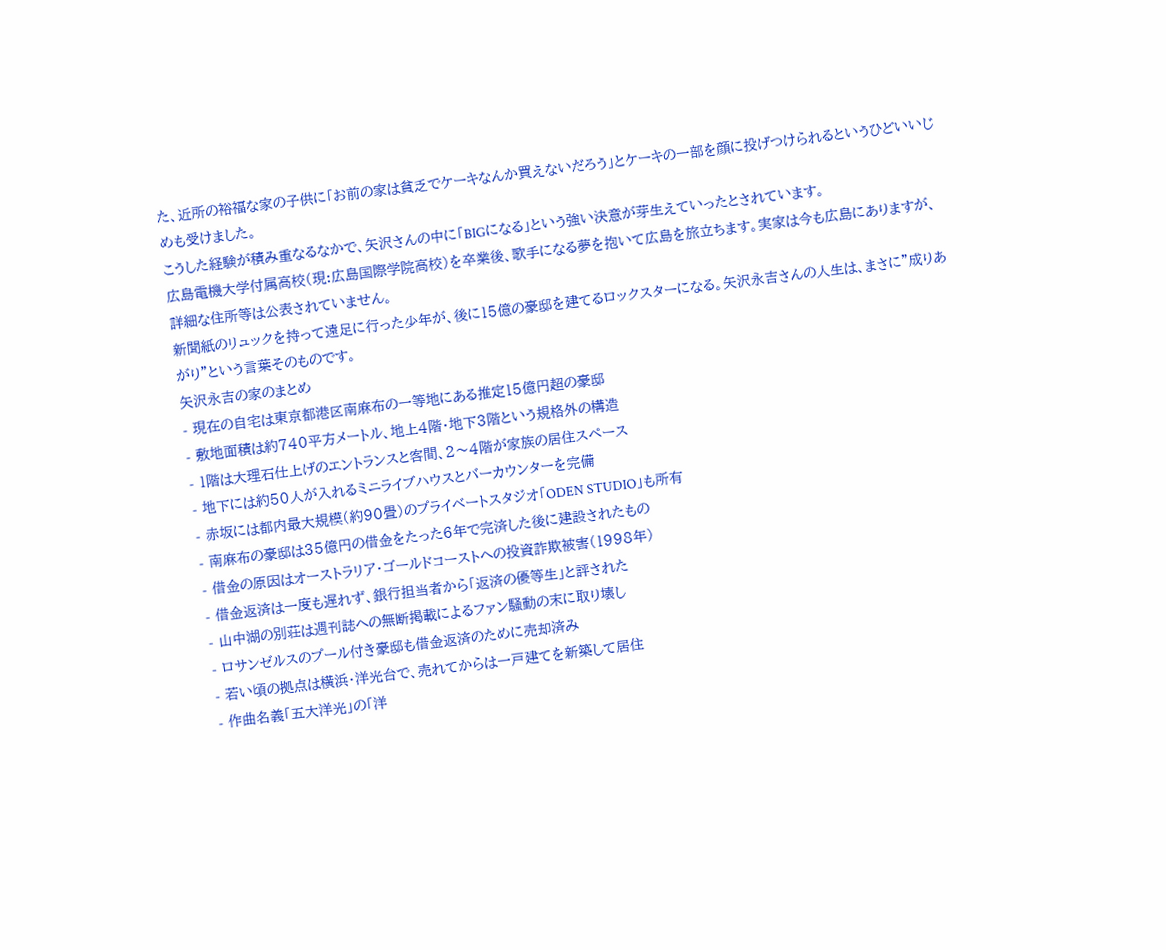た、近所の裕福な家の子供に「お前の家は貧乏でケーキなんか買えないだろう」とケーキの一部を顔に投げつけられるというひどいいじめも受けました。
こうした経験が積み重なるなかで、矢沢さんの中に「BIGになる」という強い決意が芽生えていったとされています。
広島電機大学付属高校(現:広島国際学院高校)を卒業後、歌手になる夢を抱いて広島を旅立ちます。実家は今も広島にありますが、詳細な住所等は公表されていません。
新聞紙のリュックを持って遠足に行った少年が、後に15億の豪邸を建てるロックスターになる。矢沢永吉さんの人生は、まさに”成りあがり”という言葉そのものです。
矢沢永吉の家のまとめ
- 現在の自宅は東京都港区南麻布の一等地にある推定15億円超の豪邸
- 敷地面積は約740平方メートル、地上4階・地下3階という規格外の構造
- 1階は大理石仕上げのエントランスと客間、2〜4階が家族の居住スペース
- 地下には約50人が入れるミニライブハウスとバーカウンターを完備
- 赤坂には都内最大規模(約90畳)のプライベートスタジオ「ODEN STUDIO」も所有
- 南麻布の豪邸は35億円の借金をたった6年で完済した後に建設されたもの
- 借金の原因はオーストラリア・ゴールドコーストへの投資詐欺被害(1998年)
- 借金返済は一度も遅れず、銀行担当者から「返済の優等生」と評された
- 山中湖の別荘は週刊誌への無断掲載によるファン騒動の末に取り壊し
- ロサンゼルスのプール付き豪邸も借金返済のために売却済み
- 若い頃の拠点は横浜・洋光台で、売れてからは一戸建てを新築して居住
- 作曲名義「五大洋光」の「洋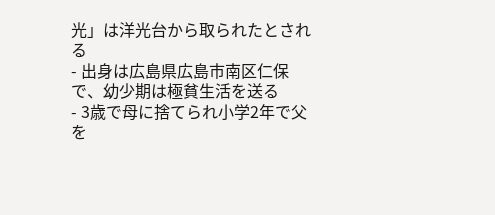光」は洋光台から取られたとされる
- 出身は広島県広島市南区仁保で、幼少期は極貧生活を送る
- 3歳で母に捨てられ小学2年で父を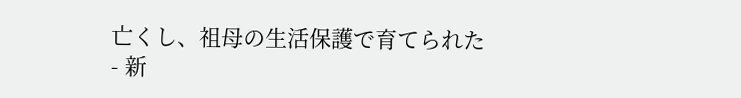亡くし、祖母の生活保護で育てられた
- 新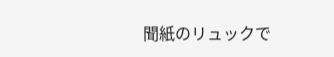聞紙のリュックで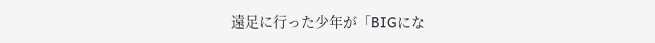遠足に行った少年が「BIGにな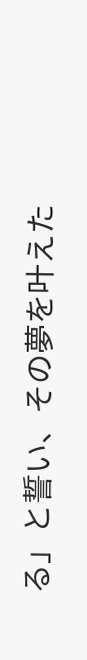る」と誓い、その夢を叶えた